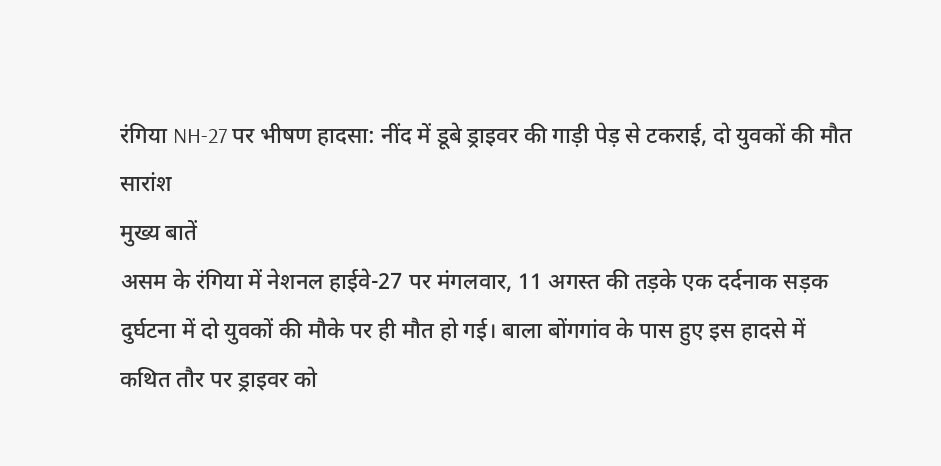रंगिया NH-27 पर भीषण हादसा: नींद में डूबे ड्राइवर की गाड़ी पेड़ से टकराई, दो युवकों की मौत
सारांश
मुख्य बातें
असम के रंगिया में नेशनल हाईवे-27 पर मंगलवार, 11 अगस्त की तड़के एक दर्दनाक सड़क दुर्घटना में दो युवकों की मौके पर ही मौत हो गई। बाला बोंगगांव के पास हुए इस हादसे में कथित तौर पर ड्राइवर को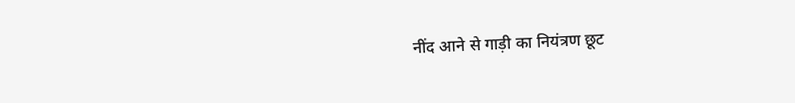नींद आने से गाड़ी का नियंत्रण छूट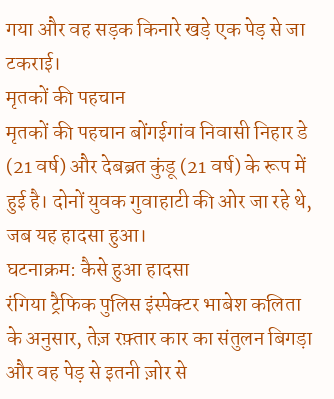गया और वह सड़क किनारे खड़े एक पेड़ से जा टकराई।
मृतकों की पहचान
मृतकों की पहचान बोंगईगांव निवासी निहार डे (21 वर्ष) और देबब्रत कुंडू (21 वर्ष) के रूप में हुई है। दोनों युवक गुवाहाटी की ओर जा रहे थे, जब यह हादसा हुआ।
घटनाक्रम: कैसे हुआ हादसा
रंगिया ट्रैफिक पुलिस इंस्पेक्टर भाबेश कलिता के अनुसार, तेज़ रफ़्तार कार का संतुलन बिगड़ा और वह पेड़ से इतनी ज़ोर से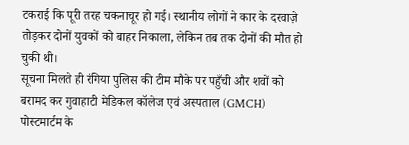टकराई कि पूरी तरह चकनाचूर हो गई। स्थानीय लोगों ने कार के दरवाज़े तोड़कर दोनों युवकों को बाहर निकाला, लेकिन तब तक दोनों की मौत हो चुकी थी।
सूचना मिलते ही रंगिया पुलिस की टीम मौके पर पहुँची और शवों को बरामद कर गुवाहाटी मेडिकल कॉलेज एवं अस्पताल (GMCH) पोस्टमार्टम के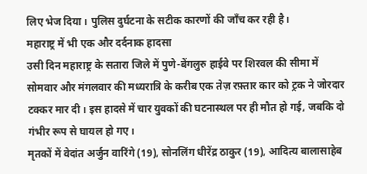लिए भेज दिया। पुलिस दुर्घटना के सटीक कारणों की जाँच कर रही है।
महाराष्ट्र में भी एक और दर्दनाक हादसा
उसी दिन महाराष्ट्र के सतारा जिले में पुणे-बेंगलुरु हाईवे पर शिरवल की सीमा में सोमवार और मंगलवार की मध्यरात्रि के करीब एक तेज़ रफ़्तार कार को ट्रक ने जोरदार टक्कर मार दी। इस हादसे में चार युवकों की घटनास्थल पर ही मौत हो गई, जबकि दो गंभीर रूप से घायल हो गए।
मृतकों में वेदांत अर्जुन वारिंगे (19), सोनलिंग धीरेंद्र ठाकुर (19), आदित्य बालासाहेब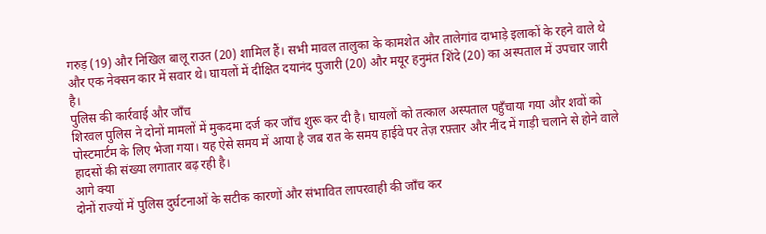गरुड़ (19) और निखिल बालू राउत (20) शामिल हैं। सभी मावल तालुका के कामशेत और तालेगांव दाभाड़े इलाकों के रहने वाले थे और एक नेक्सन कार में सवार थे। घायलों में दीक्षित दयानंद पुजारी (20) और मयूर हनुमंत शिंदे (20) का अस्पताल में उपचार जारी है।
पुलिस की कार्रवाई और जाँच
शिरवल पुलिस ने दोनों मामलों में मुकदमा दर्ज कर जाँच शुरू कर दी है। घायलों को तत्काल अस्पताल पहुँचाया गया और शवों को पोस्टमार्टम के लिए भेजा गया। यह ऐसे समय में आया है जब रात के समय हाईवे पर तेज़ रफ़्तार और नींद में गाड़ी चलाने से होने वाले हादसों की संख्या लगातार बढ़ रही है।
आगे क्या
दोनों राज्यों में पुलिस दुर्घटनाओं के सटीक कारणों और संभावित लापरवाही की जाँच कर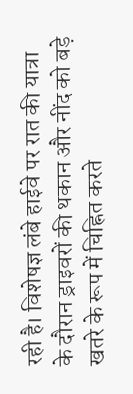रही है। विशेषज्ञ लंबे हाईवे पर रात की यात्रा के दौरान ड्राइवरों की थकान और नींद को बड़े खतरे के रूप में चिह्नित करते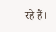रहे हैं।